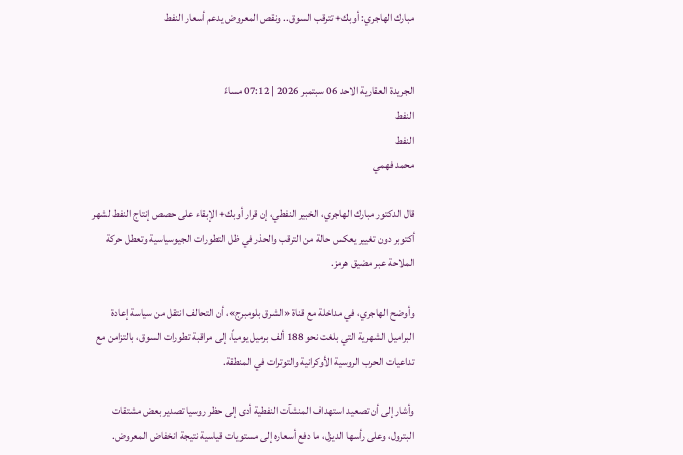مبارك الهاجري: أوبك+ تترقب السوق.. ونقص المعروض يدعم أسعار النفط


الجريدة العقارية الاحد 06 سبتمبر 2026 | 07:12 مساءً
النفط
النفط
محمد فهمي

قال الدكتور مبارك الهاجري، الخبير النفطي، إن قرار أوبك+ الإبقاء على حصص إنتاج النفط لشهر أكتوبر دون تغيير يعكس حالة من الترقب والحذر في ظل التطورات الجيوسياسية وتعطل حركة الملاحة عبر مضيق هرمز.

وأوضح الهاجري، في مداخلة مع قناة «الشرق بلومبرج»، أن التحالف انتقل من سياسة إعادة البراميل الشهرية التي بلغت نحو 188 ألف برميل يومياً، إلى مراقبة تطورات السوق، بالتزامن مع تداعيات الحرب الروسية الأوكرانية والتوترات في المنطقة.

وأشار إلى أن تصعيد استهداف المنشآت النفطية أدى إلى حظر روسيا تصدير بعض مشتقات البترول، وعلى رأسها الديزل، ما دفع أسعاره إلى مستويات قياسية نتيجة انخفاض المعروض.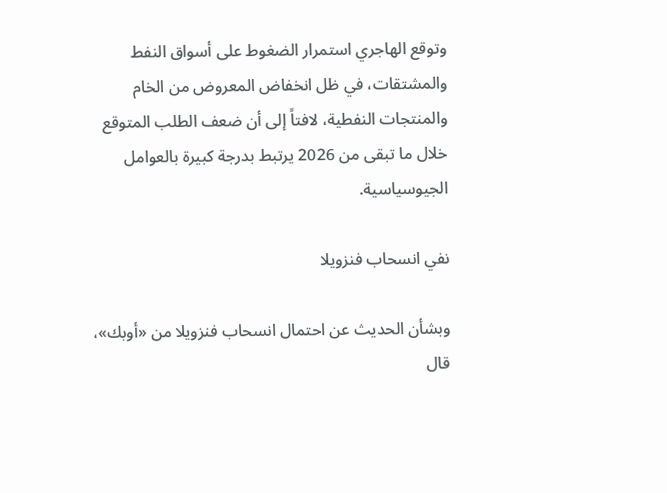وتوقع الهاجري استمرار الضغوط على أسواق النفط والمشتقات، في ظل انخفاض المعروض من الخام والمنتجات النفطية، لافتاً إلى أن ضعف الطلب المتوقع خلال ما تبقى من 2026 يرتبط بدرجة كبيرة بالعوامل الجيوسياسية.

نفي انسحاب فنزويلا

وبشأن الحديث عن احتمال انسحاب فنزويلا من «أوبك»، قال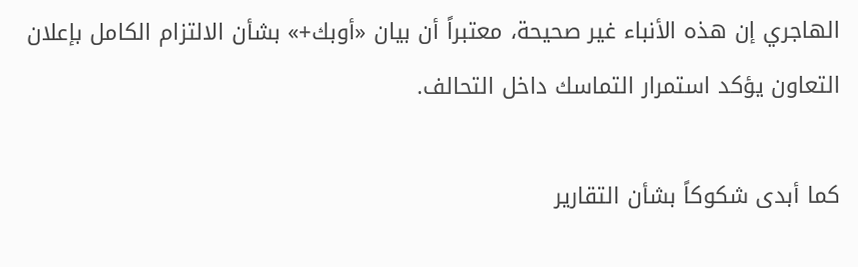الهاجري إن هذه الأنباء غير صحيحة، معتبراً أن بيان «أوبك+» بشأن الالتزام الكامل بإعلان التعاون يؤكد استمرار التماسك داخل التحالف.

كما أبدى شكوكاً بشأن التقارير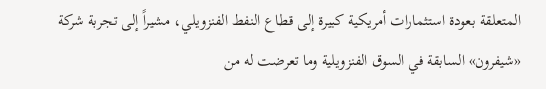المتعلقة بعودة استثمارات أمريكية كبيرة إلى قطاع النفط الفنزويلي، مشيراً إلى تجربة شركة «شيفرون» السابقة في السوق الفنزويلية وما تعرضت له من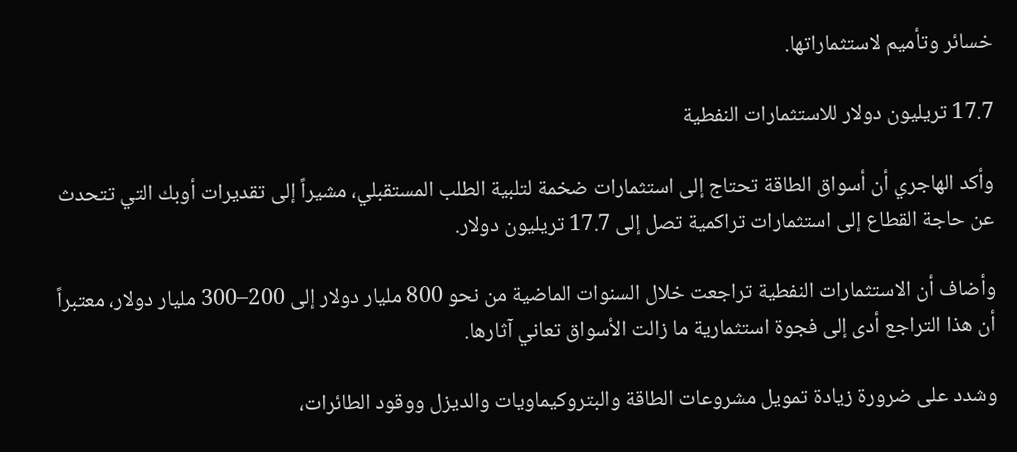خسائر وتأميم لاستثماراتها.

17.7 تريليون دولار للاستثمارات النفطية

وأكد الهاجري أن أسواق الطاقة تحتاج إلى استثمارات ضخمة لتلبية الطلب المستقبلي، مشيراً إلى تقديرات أوبك التي تتحدث عن حاجة القطاع إلى استثمارات تراكمية تصل إلى 17.7 تريليون دولار.

وأضاف أن الاستثمارات النفطية تراجعت خلال السنوات الماضية من نحو 800 مليار دولار إلى 200–300 مليار دولار، معتبراً أن هذا التراجع أدى إلى فجوة استثمارية ما زالت الأسواق تعاني آثارها.

وشدد على ضرورة زيادة تمويل مشروعات الطاقة والبتروكيماويات والديزل ووقود الطائرات،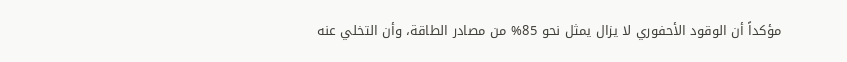مؤكداً أن الوقود الأحفوري لا يزال يمثل نحو 85% من مصادر الطاقة، وأن التخلي عنه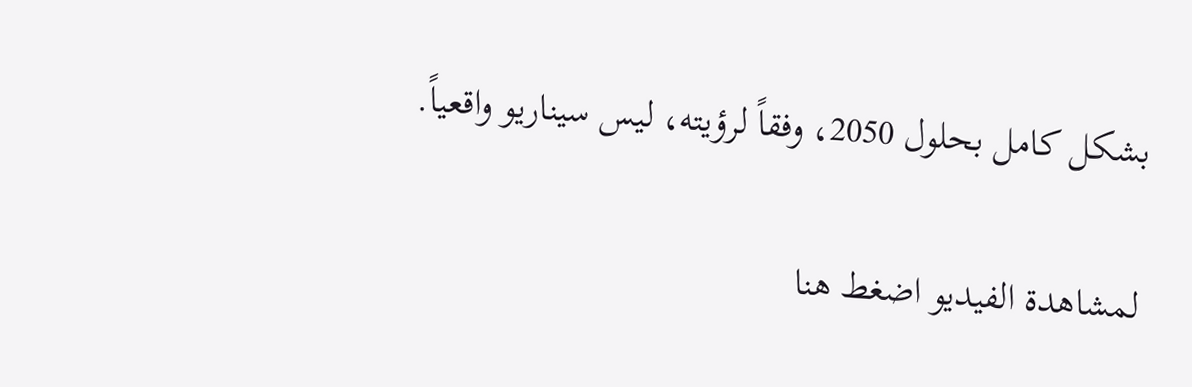بشكل كامل بحلول 2050، وفقاً لرؤيته، ليس سيناريو واقعياً.

لمشاهدة الفيديو اضغط هنا